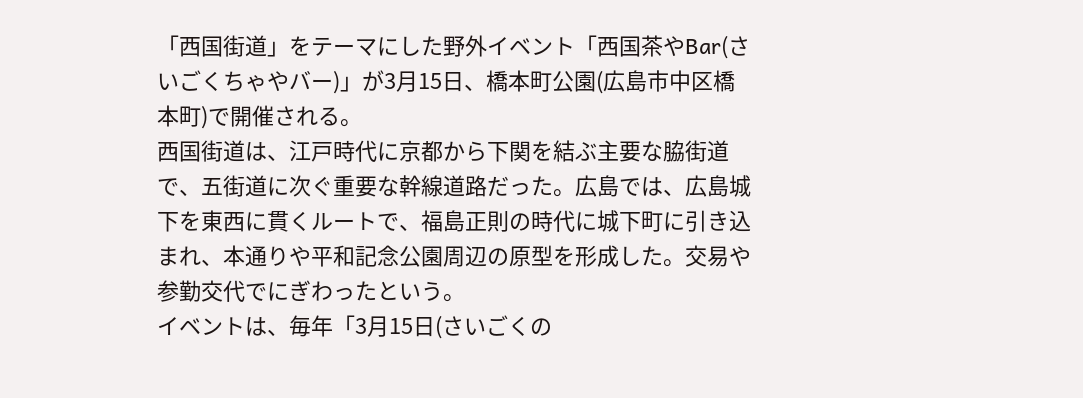「西国街道」をテーマにした野外イベント「西国茶やBar(さいごくちゃやバー)」が3月15日、橋本町公園(広島市中区橋本町)で開催される。
西国街道は、江戸時代に京都から下関を結ぶ主要な脇街道で、五街道に次ぐ重要な幹線道路だった。広島では、広島城下を東西に貫くルートで、福島正則の時代に城下町に引き込まれ、本通りや平和記念公園周辺の原型を形成した。交易や参勤交代でにぎわったという。
イベントは、毎年「3月15日(さいごくの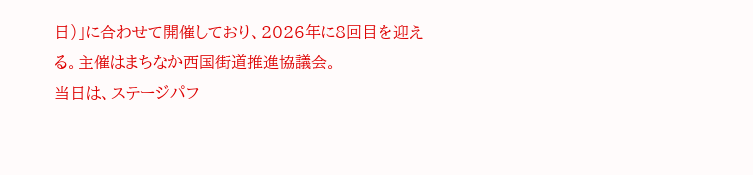日)」に合わせて開催しており、2026年に8回目を迎える。主催はまちなか西国街道推進協議会。
当日は、ステージパフ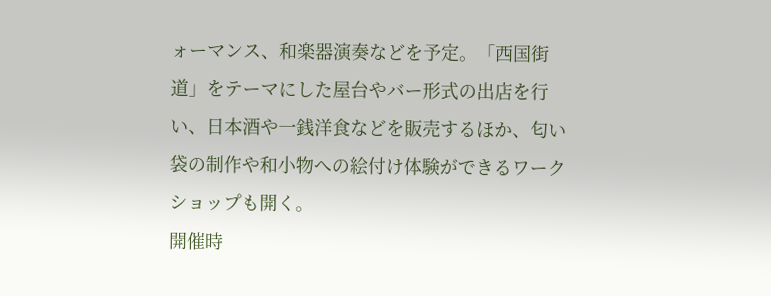ォーマンス、和楽器演奏などを予定。「西国街道」をテーマにした屋台やバー形式の出店を行い、日本酒や一銭洋食などを販売するほか、匂い袋の制作や和小物への絵付け体験ができるワークショップも開く。
開催時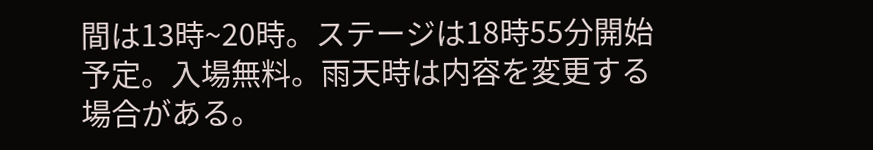間は13時~20時。ステージは18時55分開始予定。入場無料。雨天時は内容を変更する場合がある。